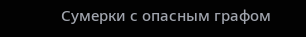Сумерки с опасным графом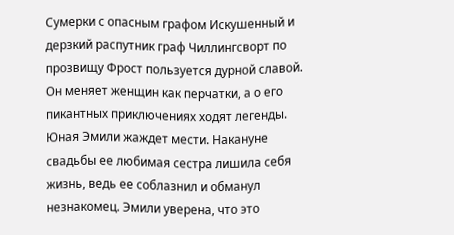Сумерки с опасным графом Искушенный и дерзкий распутник граф Чиллингсворт по прозвищу Фрост пользуется дурной славой. Он меняет женщин как перчатки, а о его пикантных приключениях ходят легенды. Юная Эмили жаждет мести. Накануне свадьбы ее любимая сестра лишила себя жизнь, ведь ее соблазнил и обманул незнакомец. Эмили уверена, что это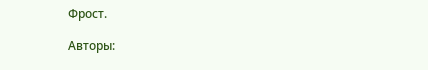Фрост.

Авторы: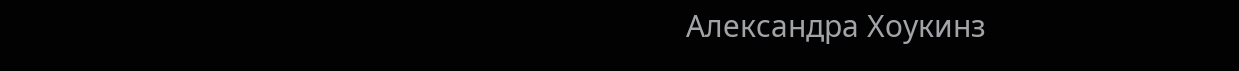Александра Хоукинз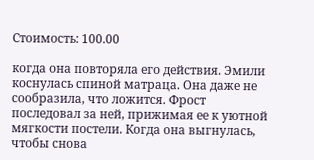Стоимость: 100.00

когда она повторяла его действия. Эмили коснулась спиной матраца. Она даже не сообразила, что ложится. Фрост последовал за ней, прижимая ее к уютной мягкости постели. Когда она выгнулась, чтобы снова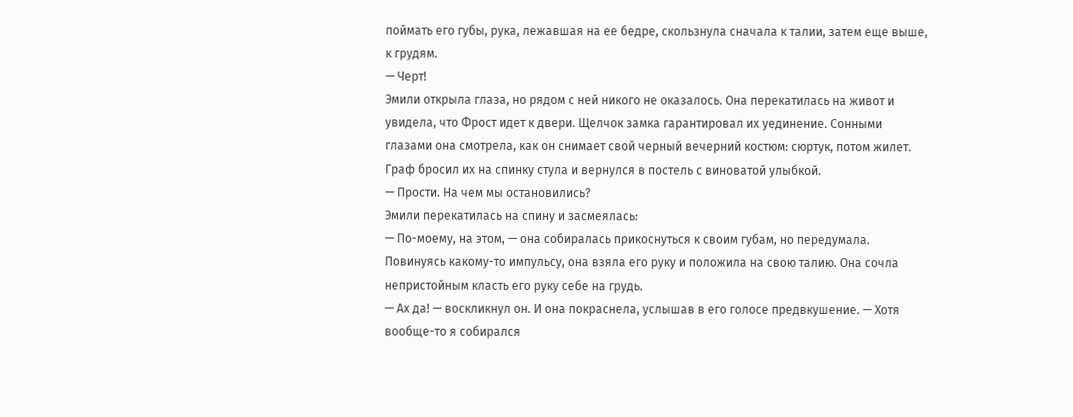поймать его губы, рука, лежавшая на ее бедре, скользнула сначала к талии, затем еще выше, к грудям.
— Черт!
Эмили открыла глаза, но рядом с ней никого не оказалось. Она перекатилась на живот и увидела, что Фрост идет к двери. Щелчок замка гарантировал их уединение. Сонными глазами она смотрела, как он снимает свой черный вечерний костюм: сюртук, потом жилет. Граф бросил их на спинку стула и вернулся в постель с виноватой улыбкой.
— Прости. На чем мы остановились?
Эмили перекатилась на спину и засмеялась:
— По-моему, на этом, — она собиралась прикоснуться к своим губам, но передумала. Повинуясь какому-то импульсу, она взяла его руку и положила на свою талию. Она сочла непристойным класть его руку себе на грудь.
— Ах да! — воскликнул он. И она покраснела, услышав в его голосе предвкушение. — Хотя вообще-то я собирался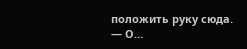положить руку сюда.
— О…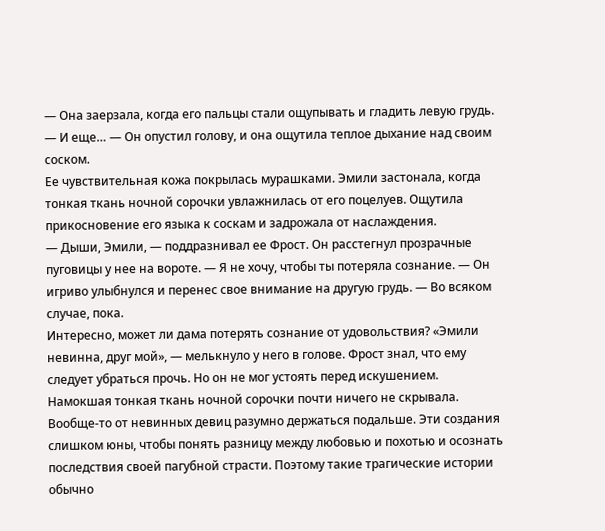— Она заерзала, когда его пальцы стали ощупывать и гладить левую грудь.
— И еще… — Он опустил голову, и она ощутила теплое дыхание над своим соском.
Ее чувствительная кожа покрылась мурашками. Эмили застонала, когда тонкая ткань ночной сорочки увлажнилась от его поцелуев. Ощутила прикосновение его языка к соскам и задрожала от наслаждения.
— Дыши, Эмили, — поддразнивал ее Фрост. Он расстегнул прозрачные пуговицы у нее на вороте. — Я не хочу, чтобы ты потеряла сознание. — Он игриво улыбнулся и перенес свое внимание на другую грудь. — Во всяком случае, пока.
Интересно, может ли дама потерять сознание от удовольствия? «Эмили невинна, друг мой», — мелькнуло у него в голове. Фрост знал, что ему следует убраться прочь. Но он не мог устоять перед искушением. Намокшая тонкая ткань ночной сорочки почти ничего не скрывала.
Вообще-то от невинных девиц разумно держаться подальше. Эти создания слишком юны, чтобы понять разницу между любовью и похотью и осознать последствия своей пагубной страсти. Поэтому такие трагические истории обычно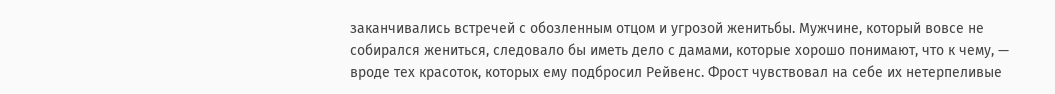заканчивались встречей с обозленным отцом и угрозой женитьбы. Мужчине, который вовсе не собирался жениться, следовало бы иметь дело с дамами, которые хорошо понимают, что к чему, — вроде тех красоток, которых ему подбросил Рейвенс. Фрост чувствовал на себе их нетерпеливые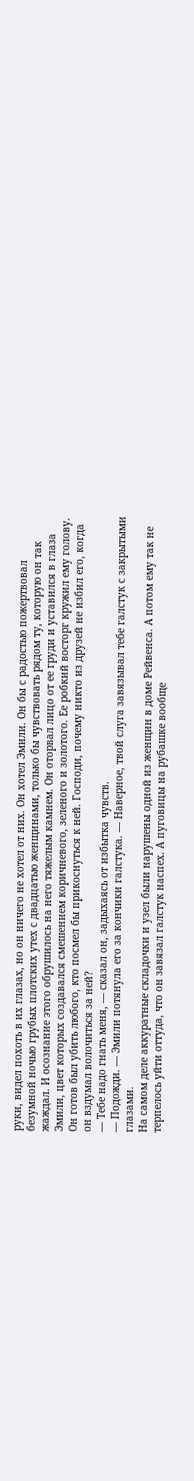руки, видел похоть в их глазах, но он ничего не хотел от них. Он хотел Эмили. Он бы с радостью пожертвовал безумной ночью грубых плотских утех с двадцатью женщинами, только бы чувствовать рядом ту, которую он так жаждал. И осознание этого обрушилось на него тяжелым камнем. Он оторвал лицо от ее груди и уставился в глаза Эмили, цвет которых создавался смешением коричневого, зеленого и золотого. Ее робкий восторг кружил ему голову. Он готов был убить любого, кто посмел бы прикоснуться к ней. Господи, почему никто из друзей не избил его, когда он вздумал волочиться за ней?
— Тебе надо гнать меня, — сказал он, задыхаясь от избытка чувств.
— Подожди. — Эмили потянула его за кончики галстука. — Наверное, твой слуга завязывал тебе галстук с закрытыми глазами.
На самом деле аккуратные складочки и узел были нарушены одной из женщин в доме Рейвенса. А потом ему так не терпелось уйти оттуда, что он завязал галстук наспех. А пуговицы на рубашке вообще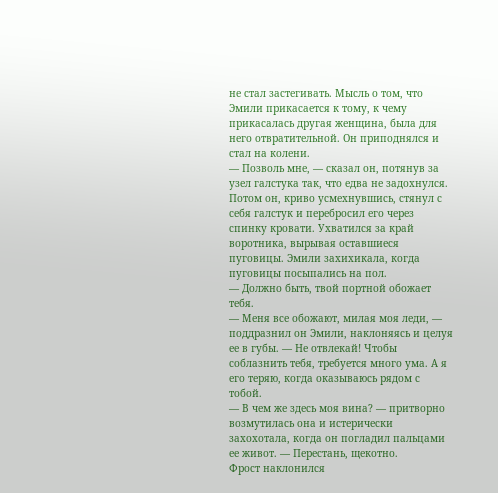не стал застегивать. Мысль о том, что Эмили прикасается к тому, к чему прикасалась другая женщина, была для него отвратительной. Он приподнялся и стал на колени.
— Позволь мне, — сказал он, потянув за узел галстука так, что едва не задохнулся.
Потом он, криво усмехнувшись, стянул с себя галстук и перебросил его через спинку кровати. Ухватился за край воротника, вырывая оставшиеся пуговицы. Эмили захихикала, когда пуговицы посыпались на пол.
— Должно быть, твой портной обожает тебя.
— Меня все обожают, милая моя леди, — поддразнил он Эмили, наклоняясь и целуя ее в губы. — Не отвлекай! Чтобы соблазнить тебя, требуется много ума. А я его теряю, когда оказываюсь рядом с тобой.
— В чем же здесь моя вина? — притворно возмутилась она и истерически захохотала, когда он погладил пальцами ее живот. — Перестань, щекотно.
Фрост наклонился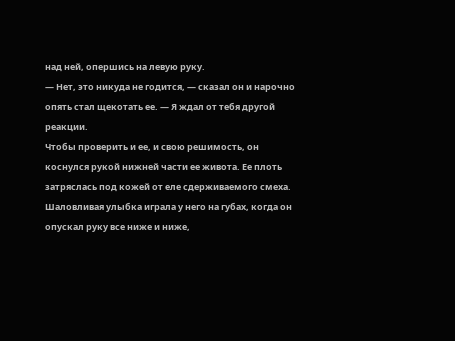над ней, опершись на левую руку.
— Нет, это никуда не годится, — сказал он и нарочно опять стал щекотать ее. — Я ждал от тебя другой реакции.
Чтобы проверить и ее, и свою решимость, он коснулся рукой нижней части ее живота. Ее плоть затряслась под кожей от еле сдерживаемого смеха. Шаловливая улыбка играла у него на губах, когда он опускал руку все ниже и ниже,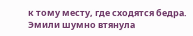к тому месту, где сходятся бедра. Эмили шумно втянула